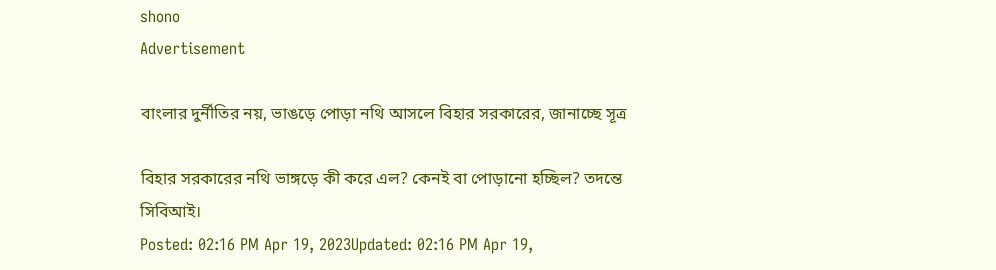shono
Advertisement

বাংলার দুর্নীতির নয়, ভাঙড়ে পোড়া নথি আসলে বিহার সরকারের, জানাচ্ছে সূত্র

বিহার সরকারের নথি ভাঙ্গড়ে কী করে এল? কেনই বা পোড়ানো হচ্ছিল? তদন্তে সিবিআই।
Posted: 02:16 PM Apr 19, 2023Updated: 02:16 PM Apr 19,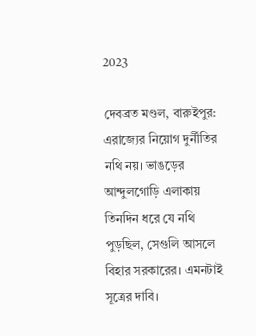2023

দেবব্রত মণ্ডল, বারুইপুর: এরাজ্যের নিয়োগ দুর্নীতির নথি নয়। ভাঙড়ের আন্দুলগোড়ি এলাকায় তিনদিন ধরে যে নথি পুড়ছিল, সেগুলি আসলে বিহার সরকারের। এমনটাই সূত্রের দাবি।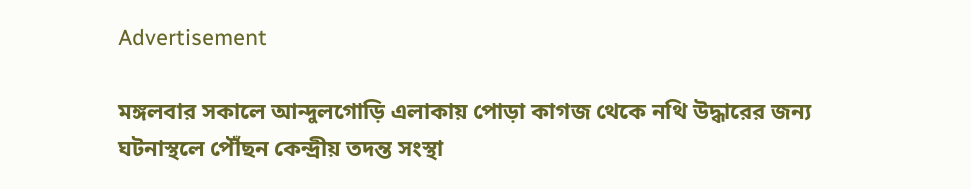Advertisement

মঙ্গলবার সকালে আন্দুলগোড়ি এলাকায় পোড়া কাগজ থেকে নথি উদ্ধারের জন্য ঘটনাস্থলে পৌঁছন কেন্দ্রীয় তদন্ত সংস্থা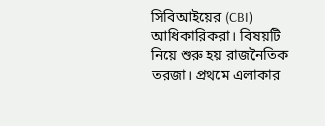সিবিআইয়ের (CBI) আধিকারিকরা। বিষয়টি নিয়ে শুরু হয় রাজনৈতিক তরজা। প্রথমে এলাকার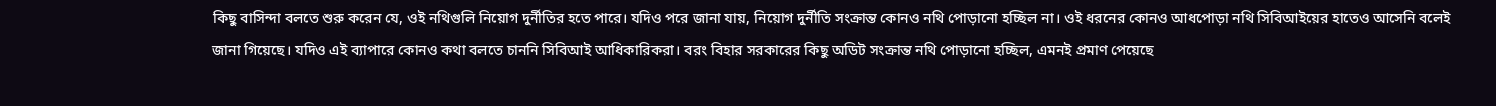কিছু বাসিন্দা বলতে শুরু করেন যে, ওই নথিগুলি নিয়োগ দুর্নীতির হতে পারে। যদিও পরে জানা যায়, নিয়োগ দুর্নীতি সংক্রান্ত কোনও নথি পোড়ানো হচ্ছিল না। ওই ধরনের কোনও আধপোড়া নথি সিবিআইয়ের হাতেও আসেনি বলেই জানা গিয়েছে। যদিও এই ব্যাপারে কোনও কথা বলতে চাননি সিবিআই আধিকারিকরা। বরং বিহার সরকারের কিছু অডিট সংক্রান্ত নথি পোড়ানো হচ্ছিল, এমনই প্রমাণ পেয়েছে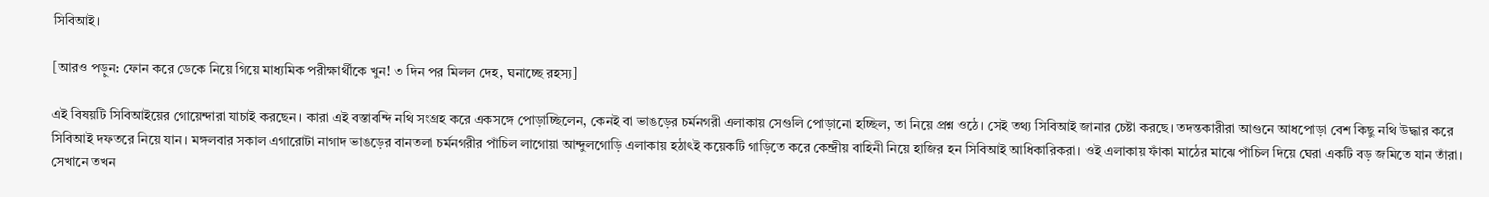সিবিআই।

[আরও পড়ুন: ফোন করে ডেকে নিয়ে গিয়ে মাধ্যমিক পরীক্ষার্থীকে খুন! ৩ দিন পর মিলল দেহ, ঘনাচ্ছে রহস্য]

এই বিষয়টি সিবিআইয়ের গোয়েন্দারা যাচাই করছেন। কারা এই বস্তাবন্দি নথি সংগ্রহ করে একসঙ্গে পোড়াচ্ছিলেন, কেনই বা ভাঙড়ের চর্মনগরী এলাকায় সেগুলি পোড়ানো হচ্ছিল, তা নিয়ে প্রশ্ন ওঠে। সেই তথ‌্য সিবিআই জানার চেষ্টা করছে। তদন্তকারীরা আগুনে আধপোড়া বেশ কিছু নথি উদ্ধার করে সিবিআই দফতরে নিয়ে যান। মঙ্গলবার সকাল এগারোটা নাগাদ ভাঙড়ের বানতলা চর্মনগরীর পাঁচিল লাগোয়া আন্দুলগোড়ি এলাকায় হঠাৎই কয়েকটি গাড়িতে করে কেন্দ্রীয় বাহিনী নিয়ে হাজির হন সিবিআই আধিকারিকরা। ওই এলাকায় ফাঁকা মাঠের মাঝে পাঁচিল দিয়ে ঘেরা একটি বড় জমিতে যান তাঁরা। সেখানে তখন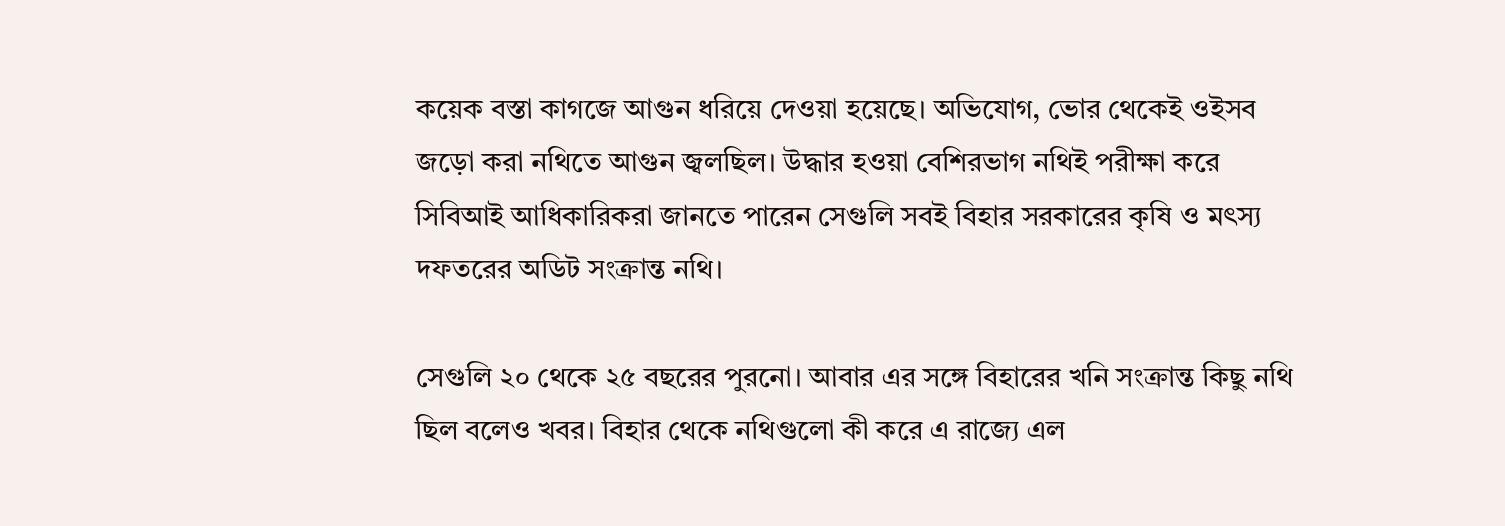কয়েক বস্তা কাগজে আগুন ধরিয়ে দেওয়া হয়েছে। অভিযোগ, ভোর থেকেই ওইসব জড়ো করা নথিতে আগুন জ্বলছিল। উদ্ধার হওয়া বেশিরভাগ নথিই পরীক্ষা করে সিবিআই আধিকারিকরা জানতে পারেন সেগুলি সবই বিহার সরকারের কৃষি ও মৎস্য দফতরের অডিট সংক্রান্ত নথি।

সেগুলি ২০ থেকে ২৫ বছরের পুরনো। আবার এর সঙ্গে বিহারের খনি সংক্রান্ত কিছু নথি ছিল বলেও খবর। বিহার থেকে নথিগুলো কী করে এ রাজ্যে এল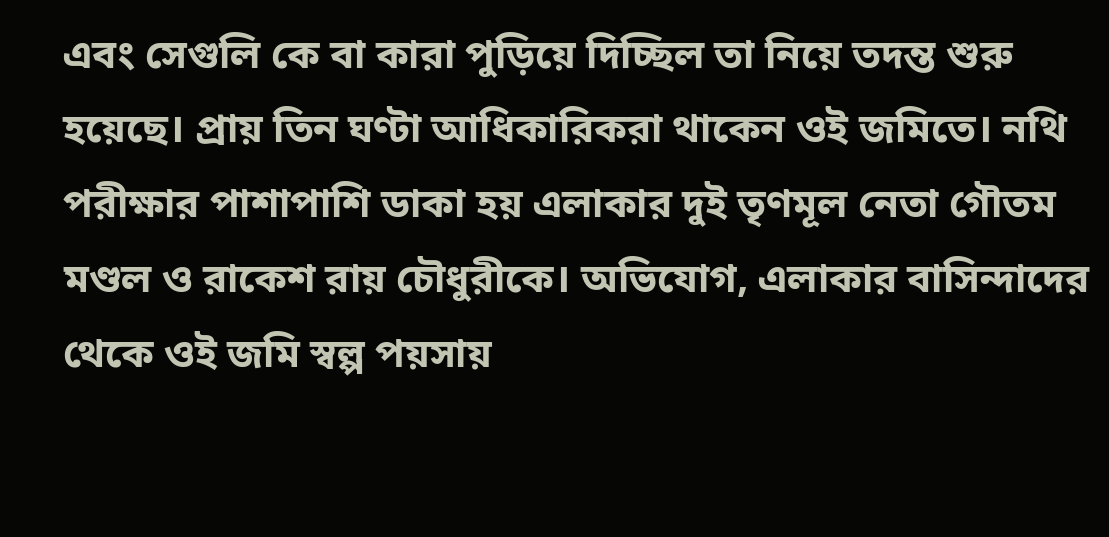এবং সেগুলি কে বা কারা পুড়িয়ে দিচ্ছিল তা নিয়ে তদন্ত শুরু হয়েছে। প্রায় তিন ঘণ্টা আধিকারিকরা থাকেন ওই জমিতে। নথি পরীক্ষার পাশাপাশি ডাকা হয় এলাকার দুই তৃণমূল নেতা গৌতম মণ্ডল ও রাকেশ রায় চৌধুরীকে। অভিযোগ, এলাকার বাসিন্দাদের থেকে ওই জমি স্বল্প পয়সায়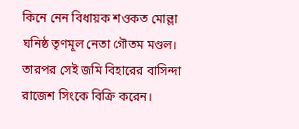কিনে নেন বিধায়ক শওকত মোল্লা ঘনিষ্ঠ তৃণমূল নেতা গৌতম মণ্ডল। তারপর সেই জমি বিহারের বাসিন্দা রাজেশ সিংকে বিক্রি করেন।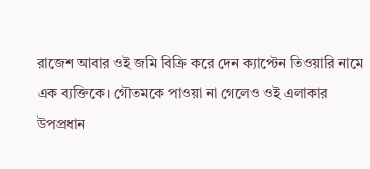রাজেশ আবার ওই জমি বিক্রি করে দেন ক্যাপ্টেন তিওয়ারি নামে এক ব্যক্তিকে। গৌতমকে পাওয়া না গেলেও ওই এলাকার উপপ্রধান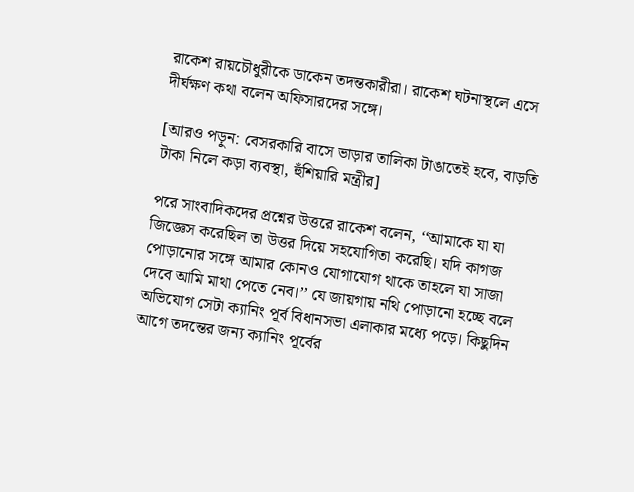রাকেশ রায়চৌধুরীকে ডাকেন তদন্তকারীরা। রাকেশ ঘটনাস্থলে এসে দীর্ঘক্ষণ কথা বলেন অফিসারদের সঙ্গে।

[আরও পড়ুন: বেসরকারি বাসে ভাড়ার তালিকা টাঙাতেই হবে, বাড়তি টাকা নিলে কড়া ব্যবস্থা, হুঁশিয়ারি মন্ত্রীর]

পরে সাংবাদিকদের প্রশ্নের উত্তরে রাকেশ বলেন, ‘‘আমাকে যা যা জিজ্ঞেস করেছিল তা উত্তর দিয়ে সহযোগিতা করেছি। যদি কাগজ পোড়ানোর সঙ্গে আমার কোনও যোগাযোগ থাকে তাহলে যা সাজা দেবে আমি মাথা পেতে নেব।’’ যে জায়গায় নথি পোড়ানো হচ্ছে বলে অভিযোগ সেটা ক্যানিং পূর্ব বিধানসভা এলাকার মধ্যে পড়ে। কিছুদিন আগে তদন্তের জন্য ক্যানিং পূর্বের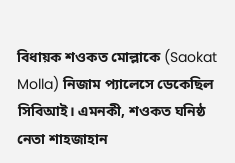বিধায়ক শওকত মোল্লাকে (Saokat Molla) নিজাম প্যালেসে ডেকেছিল সিবিআই। এমনকী, শওকত ঘনিষ্ঠ নেতা শাহজাহান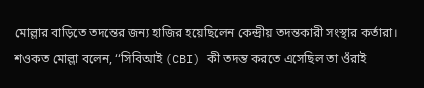মোল্লার বাড়িতে তদন্তের জন্য হাজির হয়েছিলেন কেন্দ্রীয় তদন্তকারী সংস্থার কর্তারা। শওকত মোল্লা বলেন, ‘‘সিবিআই (CBI) কী তদন্ত করতে এসেছিল তা ওঁরাই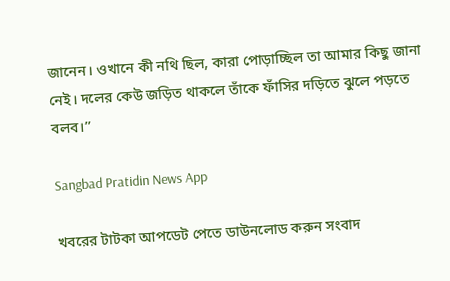জানেন। ওখানে কী নথি ছিল, কারা পোড়াচ্ছিল তা আমার কিছু জানা নেই। দলের কেউ জড়িত থাকলে তাঁকে ফাঁসির দড়িতে ঝুলে পড়তে বলব।’’

Sangbad Pratidin News App

খবরের টাটকা আপডেট পেতে ডাউনলোড করুন সংবাদ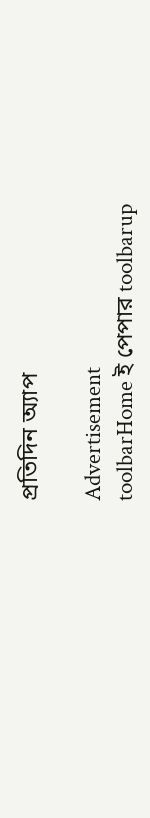প্রতিদিন অ্যাপ

Advertisement
toolbarHome ই পেপার toolbarup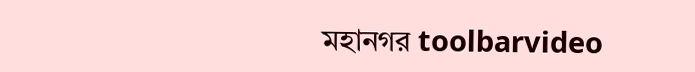মহানগর toolbarvideo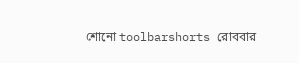শোনো toolbarshorts রোববার